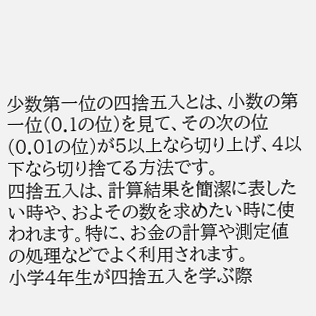少数第一位の四捨五入とは、小数の第一位(0.1の位)を見て、その次の位(0.01の位)が5以上なら切り上げ、4以下なら切り捨てる方法です。
四捨五入は、計算結果を簡潔に表したい時や、およその数を求めたい時に使われます。特に、お金の計算や測定値の処理などでよく利用されます。
小学4年生が四捨五入を学ぶ際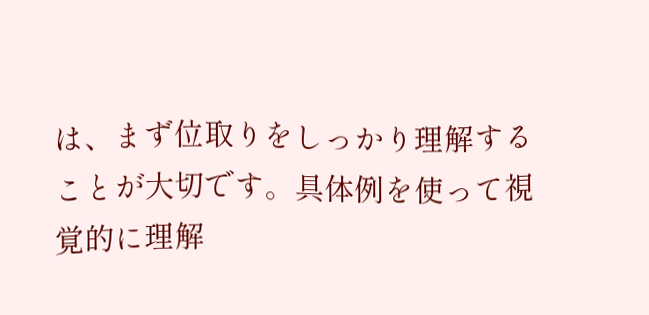は、まず位取りをしっかり理解することが大切です。具体例を使って視覚的に理解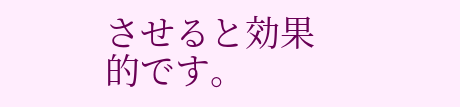させると効果的です。